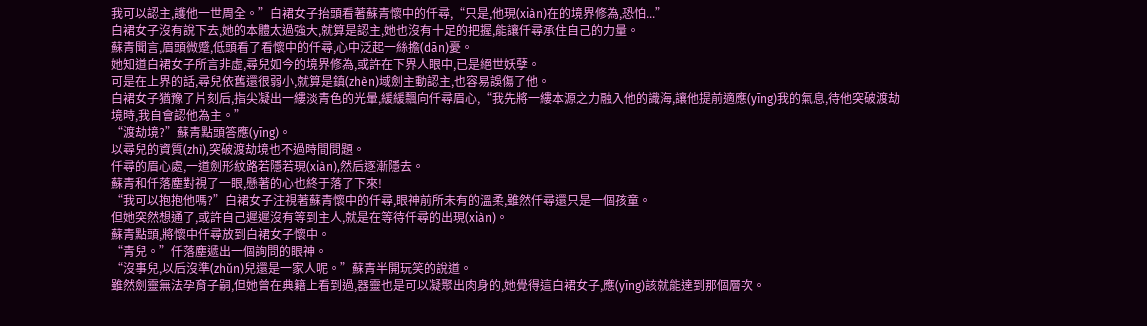我可以認主,護他一世周全。”白裙女子抬頭看著蘇青懷中的仟尋,“只是,他現(xiàn)在的境界修為,恐怕...”
白裙女子沒有說下去,她的本體太過強大,就算是認主,她也沒有十足的把握,能讓仟尋承住自己的力量。
蘇青聞言,眉頭微蹙,低頭看了看懷中的仟尋,心中泛起一絲擔(dān)憂。
她知道白裙女子所言非虛,尋兒如今的境界修為,或許在下界人眼中,已是絕世妖孽。
可是在上界的話,尋兒依舊還很弱小,就算是鎮(zhèn)域劍主動認主,也容易誤傷了他。
白裙女子猶豫了片刻后,指尖凝出一縷淡青色的光暈,緩緩飄向仟尋眉心,“我先將一縷本源之力融入他的識海,讓他提前適應(yīng)我的氣息,待他突破渡劫境時,我自會認他為主。”
“渡劫境?”蘇青點頭答應(yīng)。
以尋兒的資質(zhì),突破渡劫境也不過時間問題。
仟尋的眉心處,一道劍形紋路若隱若現(xiàn),然后逐漸隱去。
蘇青和仟落塵對視了一眼,懸著的心也終于落了下來!
“我可以抱抱他嗎?”白裙女子注視著蘇青懷中的仟尋,眼神前所未有的溫柔,雖然仟尋還只是一個孩童。
但她突然想通了,或許自己遲遲沒有等到主人,就是在等待仟尋的出現(xiàn)。
蘇青點頭,將懷中仟尋放到白裙女子懷中。
“青兒。”仟落塵遞出一個詢問的眼神。
“沒事兒,以后沒準(zhǔn)兒還是一家人呢。”蘇青半開玩笑的說道。
雖然劍靈無法孕育子嗣,但她曾在典籍上看到過,器靈也是可以凝聚出肉身的,她覺得這白裙女子,應(yīng)該就能達到那個層次。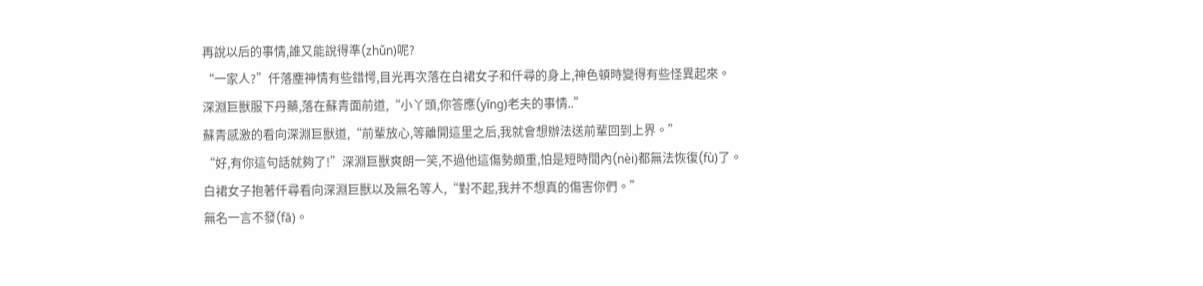再說以后的事情,誰又能說得準(zhǔn)呢?
“一家人?”仟落塵神情有些錯愕,目光再次落在白裙女子和仟尋的身上,神色頓時變得有些怪異起來。
深淵巨獸服下丹藥,落在蘇青面前道,“小丫頭,你答應(yīng)老夫的事情..”
蘇青感激的看向深淵巨獸道,“前輩放心,等離開這里之后,我就會想辦法送前輩回到上界。”
“好,有你這句話就夠了!”深淵巨獸爽朗一笑,不過他這傷勢頗重,怕是短時間內(nèi)都無法恢復(fù)了。
白裙女子抱著仟尋看向深淵巨獸以及無名等人,“對不起,我并不想真的傷害你們。”
無名一言不發(fā)。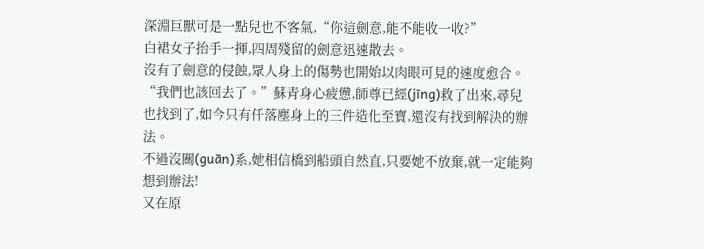深淵巨獸可是一點兒也不客氣,“你這劍意,能不能收一收?”
白裙女子抬手一揮,四周殘留的劍意迅速散去。
沒有了劍意的侵蝕,眾人身上的傷勢也開始以肉眼可見的速度愈合。
“我們也該回去了。”蘇青身心疲憊,師尊已經(jīng)救了出來,尋兒也找到了,如今只有仟落塵身上的三件造化至寶,還沒有找到解決的辦法。
不過沒關(guān)系,她相信橋到船頭自然直,只要她不放棄,就一定能夠想到辦法!
又在原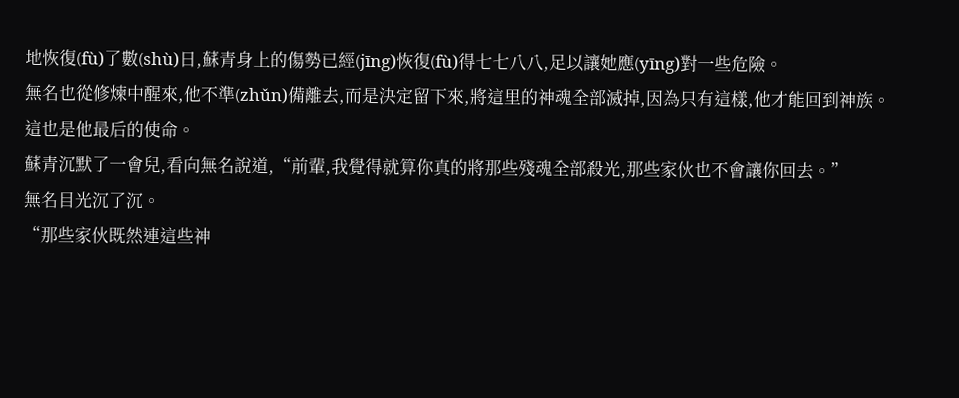地恢復(fù)了數(shù)日,蘇青身上的傷勢已經(jīng)恢復(fù)得七七八八,足以讓她應(yīng)對一些危險。
無名也從修煉中醒來,他不準(zhǔn)備離去,而是決定留下來,將這里的神魂全部滅掉,因為只有這樣,他才能回到神族。
這也是他最后的使命。
蘇青沉默了一會兒,看向無名說道,“前輩,我覺得就算你真的將那些殘魂全部殺光,那些家伙也不會讓你回去。”
無名目光沉了沉。
“那些家伙既然連這些神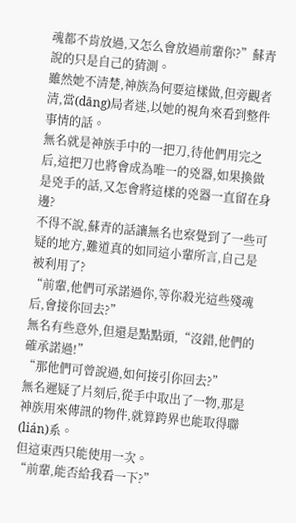魂都不肯放過,又怎么會放過前輩你?”蘇青說的只是自己的猜測。
雖然她不清楚,神族為何要這樣做,但旁觀者清,當(dāng)局者迷,以她的視角來看到整件事情的話。
無名就是神族手中的一把刀,待他們用完之后,這把刀也將會成為唯一的兇器,如果換做是兇手的話,又怎會將這樣的兇器一直留在身邊?
不得不說,蘇青的話讓無名也察覺到了一些可疑的地方,難道真的如同這小輩所言,自己是被利用了?
“前輩,他們可承諾過你,等你殺光這些殘魂后,會接你回去?”
無名有些意外,但還是點點頭,“沒錯,他們的確承諾過!”
“那他們可曾說過,如何接引你回去?”
無名遲疑了片刻后,從手中取出了一物,那是神族用來傳訊的物件,就算跨界也能取得聯(lián)系。
但這東西只能使用一次。
“前輩,能否給我看一下?”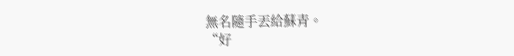無名隨手丟給蘇青。
“好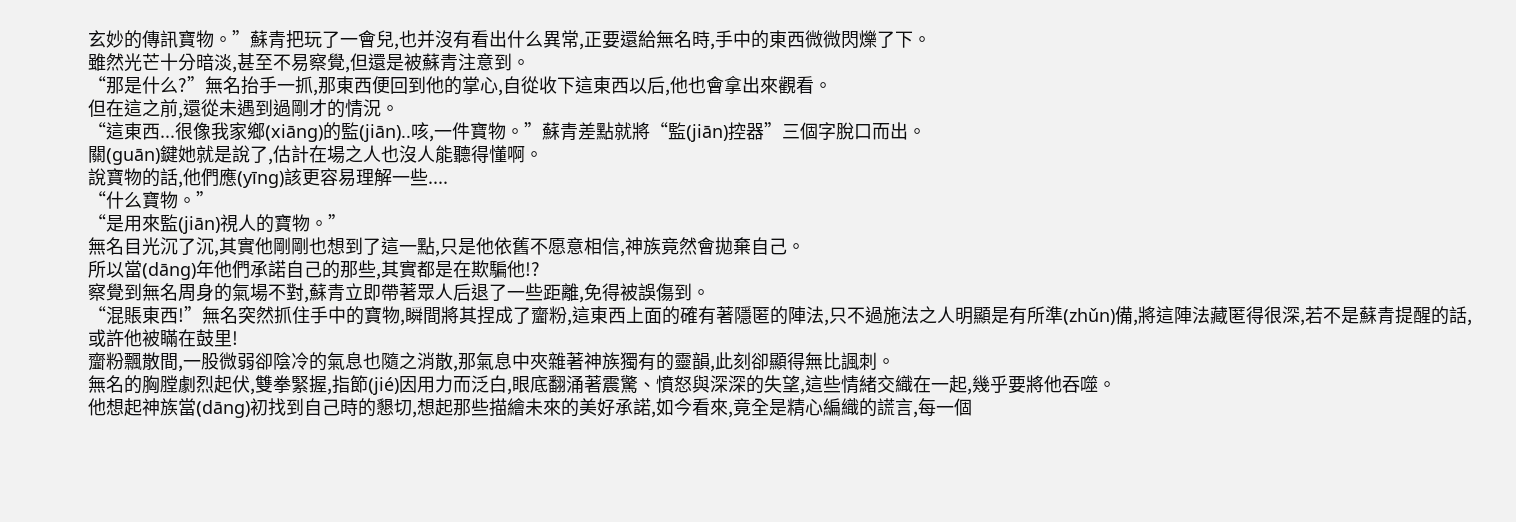玄妙的傳訊寶物。”蘇青把玩了一會兒,也并沒有看出什么異常,正要還給無名時,手中的東西微微閃爍了下。
雖然光芒十分暗淡,甚至不易察覺,但還是被蘇青注意到。
“那是什么?”無名抬手一抓,那東西便回到他的掌心,自從收下這東西以后,他也會拿出來觀看。
但在這之前,還從未遇到過剛才的情況。
“這東西...很像我家鄉(xiāng)的監(jiān)..咳,一件寶物。”蘇青差點就將“監(jiān)控器”三個字脫口而出。
關(guān)鍵她就是說了,估計在場之人也沒人能聽得懂啊。
說寶物的話,他們應(yīng)該更容易理解一些....
“什么寶物。”
“是用來監(jiān)視人的寶物。”
無名目光沉了沉,其實他剛剛也想到了這一點,只是他依舊不愿意相信,神族竟然會拋棄自己。
所以當(dāng)年他們承諾自己的那些,其實都是在欺騙他!?
察覺到無名周身的氣場不對,蘇青立即帶著眾人后退了一些距離,免得被誤傷到。
“混賬東西!”無名突然抓住手中的寶物,瞬間將其捏成了齏粉,這東西上面的確有著隱匿的陣法,只不過施法之人明顯是有所準(zhǔn)備,將這陣法藏匿得很深,若不是蘇青提醒的話,或許他被瞞在鼓里!
齏粉飄散間,一股微弱卻陰冷的氣息也隨之消散,那氣息中夾雜著神族獨有的靈韻,此刻卻顯得無比諷刺。
無名的胸膛劇烈起伏,雙拳緊握,指節(jié)因用力而泛白,眼底翻涌著震驚、憤怒與深深的失望,這些情緒交織在一起,幾乎要將他吞噬。
他想起神族當(dāng)初找到自己時的懇切,想起那些描繪未來的美好承諾,如今看來,竟全是精心編織的謊言,每一個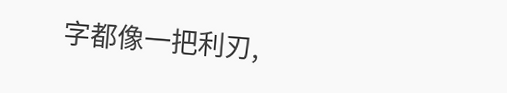字都像一把利刃,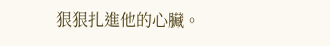狠狠扎進他的心臟。